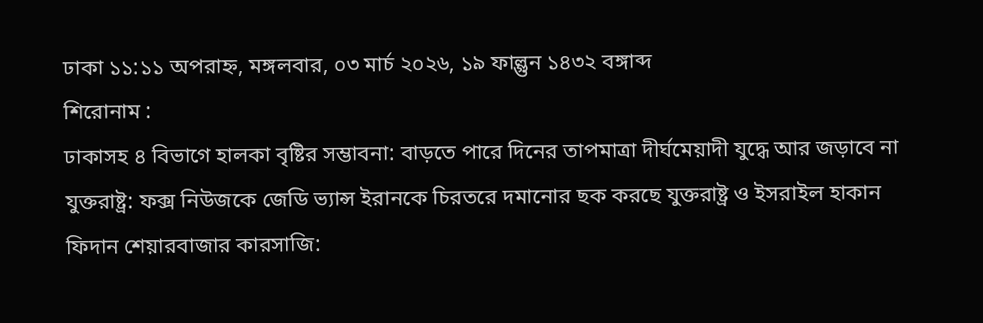ঢাকা ১১:১১ অপরাহ্ন, মঙ্গলবার, ০৩ মার্চ ২০২৬, ১৯ ফাল্গুন ১৪৩২ বঙ্গাব্দ
শিরোনাম :
ঢাকাসহ ৪ বিভাগে হালকা বৃষ্টির সম্ভাবনা: বাড়তে পারে দিনের তাপমাত্রা দীর্ঘমেয়াদী যুদ্ধে আর জড়াবে না যুক্তরাষ্ট্র: ফক্স নিউজকে জেডি ভ্যান্স ইরানকে চিরতরে দমানোর ছক করছে যুক্তরাষ্ট্র ও ইসরাইল হাকান ফিদান শেয়ারবাজার কারসাজি: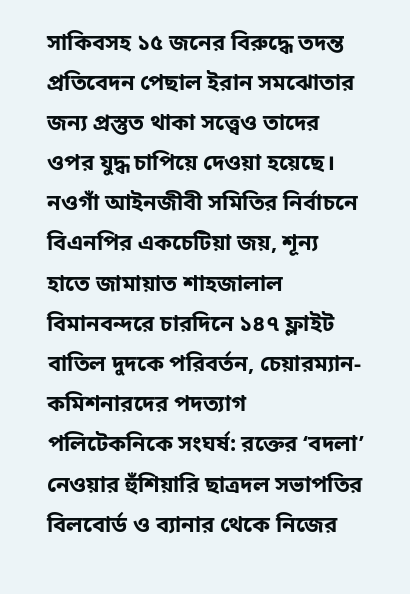সাকিবসহ ১৫ জনের বিরুদ্ধে তদন্ত প্রতিবেদন পেছাল ইরান সমঝোতার জন্য প্রস্তুত থাকা সত্ত্বেও তাদের ওপর যুদ্ধ চাপিয়ে দেওয়া হয়েছে। নওগাঁ আইনজীবী সমিতির নির্বাচনে বিএনপির একচেটিয়া জয়, শূন্য হাতে জামায়াত শাহজালাল বিমানবন্দরে চারদিনে ১৪৭ ফ্লাইট বাতিল দুদকে পরিবর্তন, চেয়ারম্যান-কমিশনারদের পদত্যাগ পলিটেকনিকে সংঘর্ষ: রক্তের ‘বদলা’ নেওয়ার হুঁশিয়ারি ছাত্রদল সভাপতির বিলবোর্ড ও ব্যানার থেকে নিজের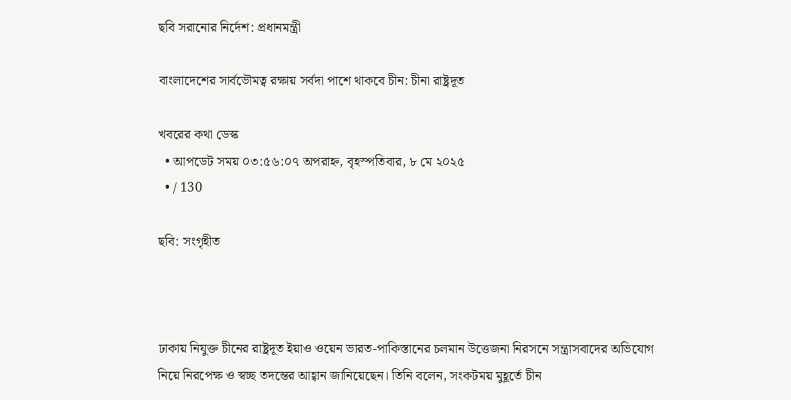ছবি সরানোর নির্দেশ: প্রধানমন্ত্রী

বাংলাদেশের সার্বভৌমত্ব রক্ষায় সর্বদা পাশে থাকবে চীন: চীনা রাষ্ট্রদূত

খবরের কথা ডেস্ক
  • আপডেট সময় ০৩:৫৬:০৭ অপরাহ্ন, বৃহস্পতিবার, ৮ মে ২০২৫
  • / 130

ছবি: সংগৃহীত



ঢাকায় নিযুক্ত চীনের রাষ্ট্রদূত ইয়াও ওয়েন ভারত-পাকিস্তানের চলমান উত্তেজনা নিরসনে সন্ত্রাসবাদের অভিযোগ নিয়ে নিরপেক্ষ ও স্বচ্ছ তদন্তের আহ্বান জানিয়েছেন। তিনি বলেন, সংকটময় মুহূর্তে চীন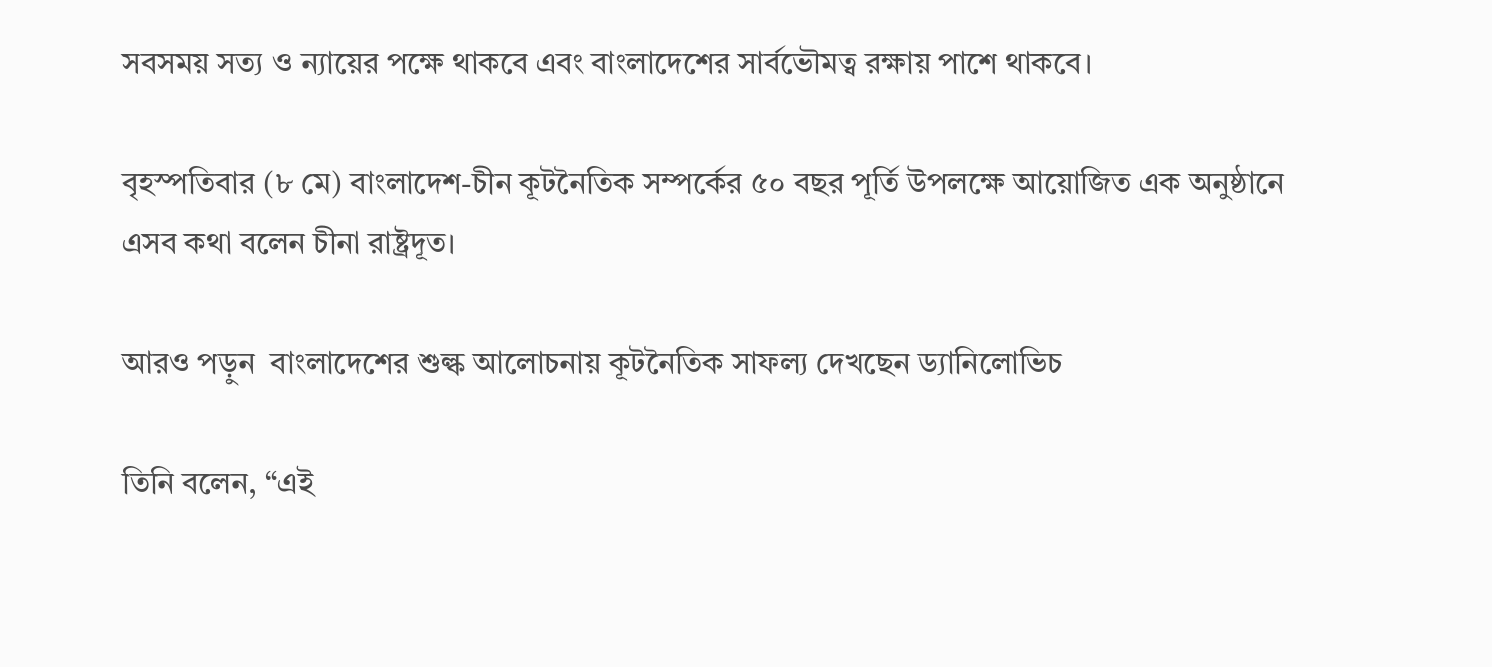সবসময় সত্য ও ন্যায়ের পক্ষে থাকবে এবং বাংলাদেশের সার্বভৌমত্ব রক্ষায় পাশে থাকবে।

বৃহস্পতিবার (৮ মে) বাংলাদেশ-চীন কূটনৈতিক সম্পর্কের ৫০ বছর পূর্তি উপলক্ষে আয়োজিত এক অনুষ্ঠানে এসব কথা বলেন চীনা রাষ্ট্রদূত।

আরও পড়ুন  বাংলাদেশের শুল্ক আলোচনায় কূটনৈতিক সাফল্য দেখছেন ড্যানিলোভিচ

তিনি বলেন, “এই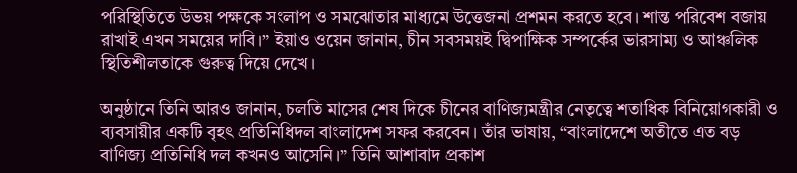পরিস্থিতিতে উভয় পক্ষকে সংলাপ ও সমঝোতার মাধ্যমে উত্তেজনা প্রশমন করতে হবে। শান্ত পরিবেশ বজায় রাখাই এখন সময়ের দাবি।” ইয়াও ওয়েন জানান, চীন সবসময়ই দ্বিপাক্ষিক সম্পর্কের ভারসাম্য ও আঞ্চলিক স্থিতিশীলতাকে গুরুত্ব দিয়ে দেখে।

অনুষ্ঠানে তিনি আরও জানান, চলতি মাসের শেষ দিকে চীনের বাণিজ্যমন্ত্রীর নেতৃত্বে শতাধিক বিনিয়োগকারী ও ব্যবসায়ীর একটি বৃহৎ প্রতিনিধিদল বাংলাদেশ সফর করবেন। তাঁর ভাষায়, “বাংলাদেশে অতীতে এত বড় বাণিজ্য প্রতিনিধি দল কখনও আসেনি।” তিনি আশাবাদ প্রকাশ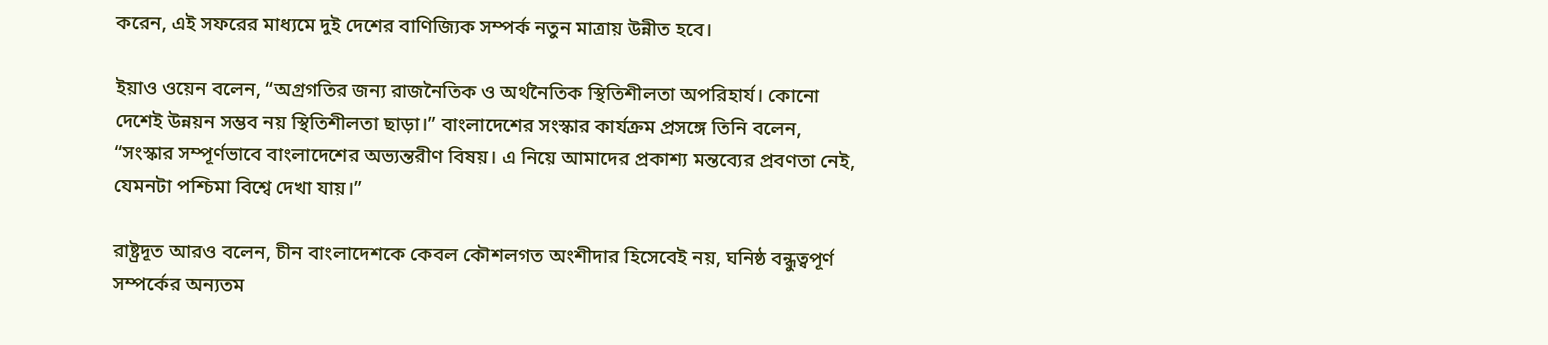করেন, এই সফরের মাধ্যমে দুই দেশের বাণিজ্যিক সম্পর্ক নতুন মাত্রায় উন্নীত হবে।

ইয়াও ওয়েন বলেন, “অগ্রগতির জন্য রাজনৈতিক ও অর্থনৈতিক স্থিতিশীলতা অপরিহার্য। কোনো দেশেই উন্নয়ন সম্ভব নয় স্থিতিশীলতা ছাড়া।” বাংলাদেশের সংস্কার কার্যক্রম প্রসঙ্গে তিনি বলেন, “সংস্কার সম্পূর্ণভাবে বাংলাদেশের অভ্যন্তরীণ বিষয়। এ নিয়ে আমাদের প্রকাশ্য মন্তব্যের প্রবণতা নেই, যেমনটা পশ্চিমা বিশ্বে দেখা যায়।”

রাষ্ট্রদূত আরও বলেন, চীন বাংলাদেশকে কেবল কৌশলগত অংশীদার হিসেবেই নয়, ঘনিষ্ঠ বন্ধুত্বপূর্ণ সম্পর্কের অন্যতম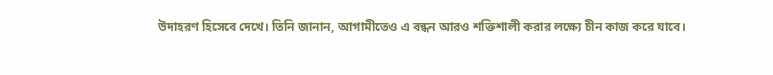উদাহরণ হিসেবে দেখে। তিনি জানান, আগামীতেও এ বন্ধন আরও শক্তিশালী করার লক্ষ্যে চীন কাজ করে যাবে।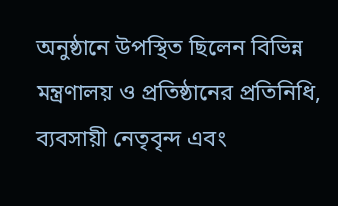অনুষ্ঠানে উপস্থিত ছিলেন বিভিন্ন মন্ত্রণালয় ও প্রতিষ্ঠানের প্রতিনিধি, ব্যবসায়ী নেতৃবৃন্দ এবং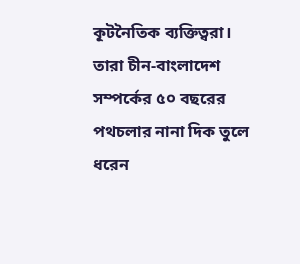কূটনৈতিক ব্যক্তিত্বরা। তারা চীন-বাংলাদেশ সম্পর্কের ৫০ বছরের পথচলার নানা দিক তুলে ধরেন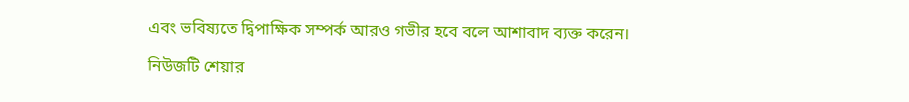এবং ভবিষ্যতে দ্বিপাক্ষিক সম্পর্ক আরও গভীর হবে বলে আশাবাদ ব্যক্ত করেন।

নিউজটি শেয়ার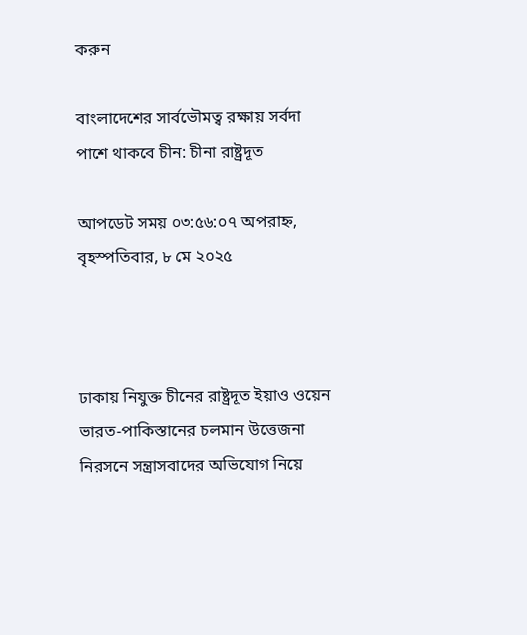করুন

বাংলাদেশের সার্বভৌমত্ব রক্ষায় সর্বদা পাশে থাকবে চীন: চীনা রাষ্ট্রদূত

আপডেট সময় ০৩:৫৬:০৭ অপরাহ্ন, বৃহস্পতিবার, ৮ মে ২০২৫



ঢাকায় নিযুক্ত চীনের রাষ্ট্রদূত ইয়াও ওয়েন ভারত-পাকিস্তানের চলমান উত্তেজনা নিরসনে সন্ত্রাসবাদের অভিযোগ নিয়ে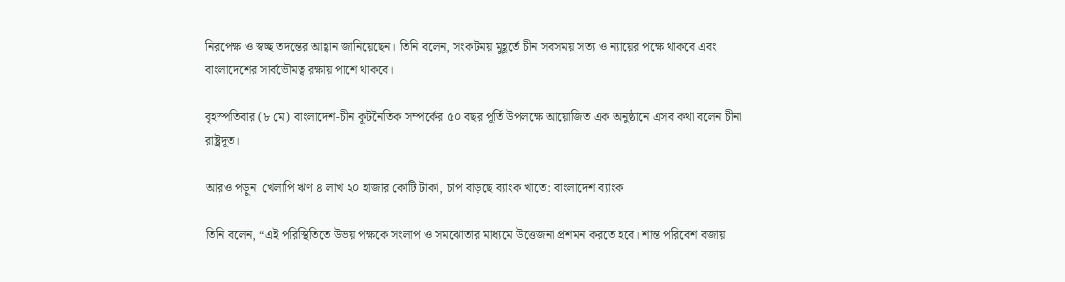নিরপেক্ষ ও স্বচ্ছ তদন্তের আহ্বান জানিয়েছেন। তিনি বলেন, সংকটময় মুহূর্তে চীন সবসময় সত্য ও ন্যায়ের পক্ষে থাকবে এবং বাংলাদেশের সার্বভৌমত্ব রক্ষায় পাশে থাকবে।

বৃহস্পতিবার (৮ মে) বাংলাদেশ-চীন কূটনৈতিক সম্পর্কের ৫০ বছর পূর্তি উপলক্ষে আয়োজিত এক অনুষ্ঠানে এসব কথা বলেন চীনা রাষ্ট্রদূত।

আরও পড়ুন  খেলাপি ঋণ ৪ লাখ ২০ হাজার কোটি টাকা, চাপ বাড়ছে ব্যাংক খাতে: বাংলাদেশ ব্যাংক

তিনি বলেন, “এই পরিস্থিতিতে উভয় পক্ষকে সংলাপ ও সমঝোতার মাধ্যমে উত্তেজনা প্রশমন করতে হবে। শান্ত পরিবেশ বজায়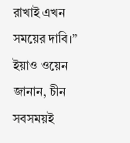রাখাই এখন সময়ের দাবি।” ইয়াও ওয়েন জানান, চীন সবসময়ই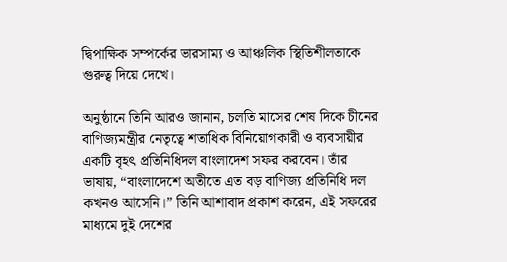দ্বিপাক্ষিক সম্পর্কের ভারসাম্য ও আঞ্চলিক স্থিতিশীলতাকে গুরুত্ব দিয়ে দেখে।

অনুষ্ঠানে তিনি আরও জানান, চলতি মাসের শেষ দিকে চীনের বাণিজ্যমন্ত্রীর নেতৃত্বে শতাধিক বিনিয়োগকারী ও ব্যবসায়ীর একটি বৃহৎ প্রতিনিধিদল বাংলাদেশ সফর করবেন। তাঁর ভাষায়, “বাংলাদেশে অতীতে এত বড় বাণিজ্য প্রতিনিধি দল কখনও আসেনি।” তিনি আশাবাদ প্রকাশ করেন, এই সফরের মাধ্যমে দুই দেশের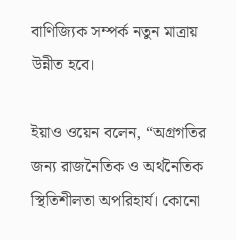বাণিজ্যিক সম্পর্ক নতুন মাত্রায় উন্নীত হবে।

ইয়াও ওয়েন বলেন, “অগ্রগতির জন্য রাজনৈতিক ও অর্থনৈতিক স্থিতিশীলতা অপরিহার্য। কোনো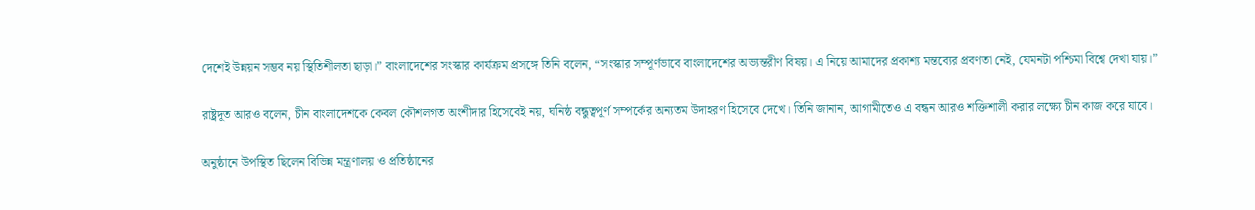দেশেই উন্নয়ন সম্ভব নয় স্থিতিশীলতা ছাড়া।” বাংলাদেশের সংস্কার কার্যক্রম প্রসঙ্গে তিনি বলেন, “সংস্কার সম্পূর্ণভাবে বাংলাদেশের অভ্যন্তরীণ বিষয়। এ নিয়ে আমাদের প্রকাশ্য মন্তব্যের প্রবণতা নেই, যেমনটা পশ্চিমা বিশ্বে দেখা যায়।”

রাষ্ট্রদূত আরও বলেন, চীন বাংলাদেশকে কেবল কৌশলগত অংশীদার হিসেবেই নয়, ঘনিষ্ঠ বন্ধুত্বপূর্ণ সম্পর্কের অন্যতম উদাহরণ হিসেবে দেখে। তিনি জানান, আগামীতেও এ বন্ধন আরও শক্তিশালী করার লক্ষ্যে চীন কাজ করে যাবে।

অনুষ্ঠানে উপস্থিত ছিলেন বিভিন্ন মন্ত্রণালয় ও প্রতিষ্ঠানের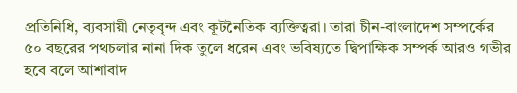প্রতিনিধি, ব্যবসায়ী নেতৃবৃন্দ এবং কূটনৈতিক ব্যক্তিত্বরা। তারা চীন-বাংলাদেশ সম্পর্কের ৫০ বছরের পথচলার নানা দিক তুলে ধরেন এবং ভবিষ্যতে দ্বিপাক্ষিক সম্পর্ক আরও গভীর হবে বলে আশাবাদ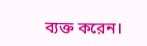ব্যক্ত করেন।